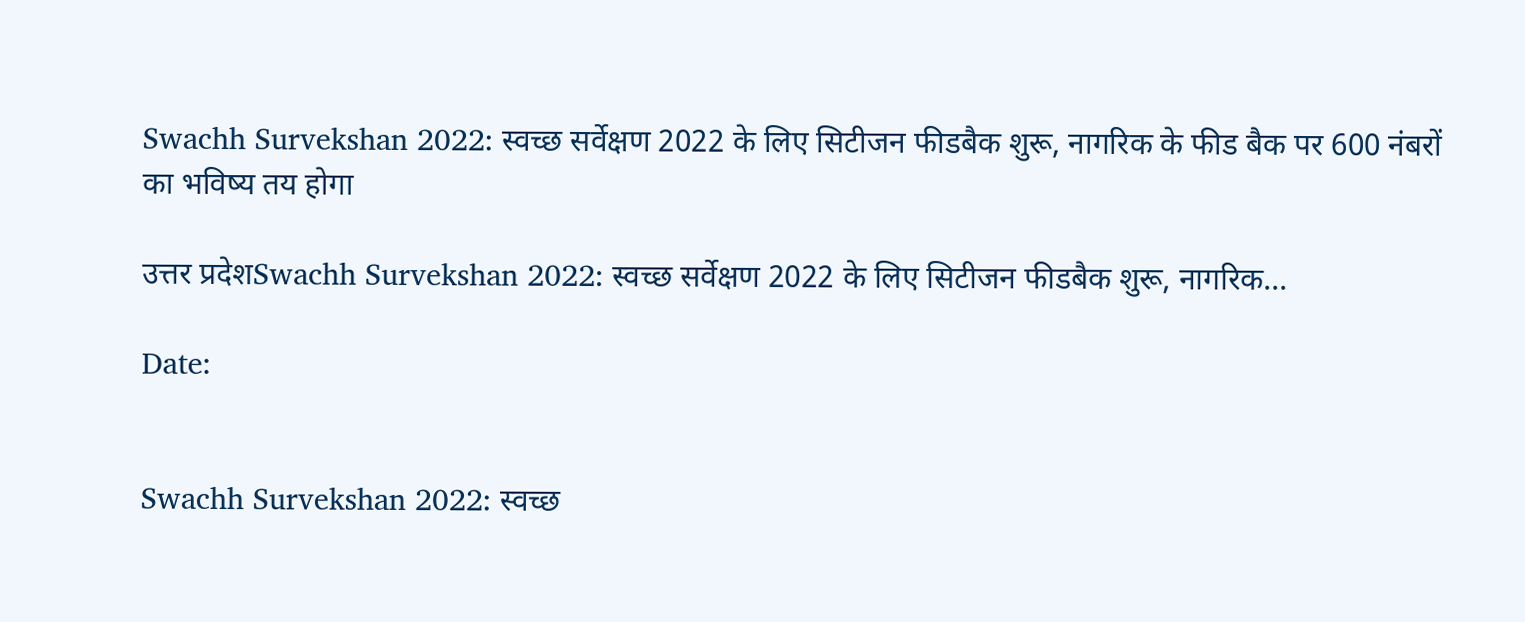Swachh Survekshan 2022: स्वच्छ सर्वेक्षण 2022 के लिए सिटीजन फीडबैक शुरू, नागरिक के फीड बैक पर 600 नंबरों का भविष्य तय होगा

उत्तर प्रदेशSwachh Survekshan 2022: स्वच्छ सर्वेक्षण 2022 के लिए सिटीजन फीडबैक शुरू, नागरिक...

Date:


Swachh Survekshan 2022: स्वच्छ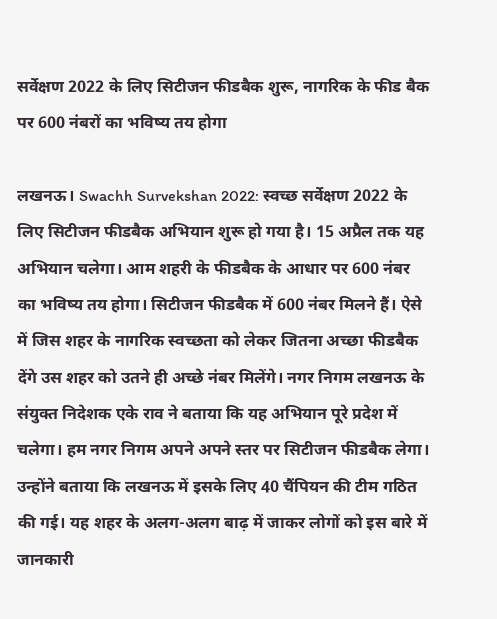सर्वेक्षण 2022 के लिए सिटीजन फीडबैक शुरू, नागरिक के फीड बैक पर 600 नंबरों का भविष्य तय होगा

लखनऊ। Swachh Survekshan 2022: स्वच्छ सर्वेक्षण 2022 के लिए सिटीजन फीडबैक अभियान शुरू हो गया है। 15 अप्रैल तक यह अभियान चलेगा। आम शहरी के फीडबैक के आधार पर 600 नंबर का भविष्य तय होगा। सिटीजन फीडबैक में 600 नंबर मिलने हैं। ऐसे में जिस शहर के नागरिक स्वच्छता को लेकर जितना अच्छा फीडबैक देंगे उस शहर को उतने ही अच्छे नंबर मिलेंगे। नगर निगम लखनऊ के संयुक्त निदेशक एके राव ने बताया कि यह अभियान पूरे प्रदेश में चलेगा। हम नगर निगम अपने अपने स्तर पर सिटीजन फीडबैक लेगा। उन्होंने बताया कि लखनऊ में इसके लिए 40 चैंपियन की टीम गठित की गई। यह शहर के अलग-अलग बाढ़ में जाकर लोगों को इस बारे में जानकारी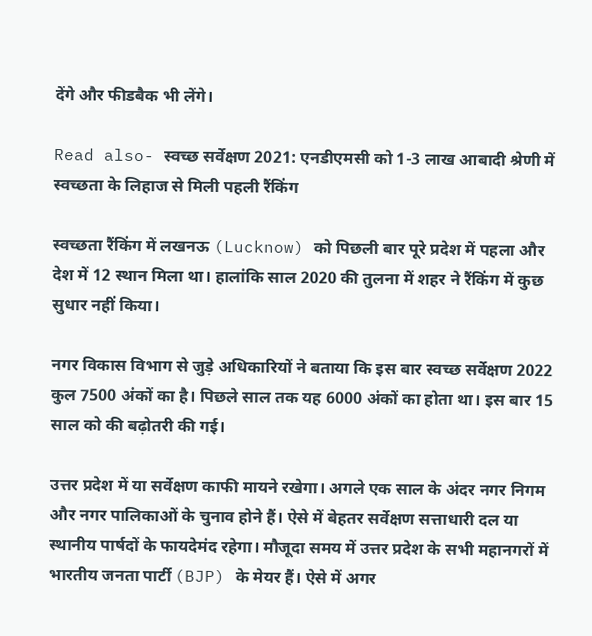देंगे और फीडबैक भी लेंगे।

Read also- स्वच्छ सर्वेक्षण 2021: एनडीएमसी को 1-3 लाख आबादी श्रेणी में स्वच्छता के लिहाज से मिली पहली रैंकिंग

स्वच्छता रैंकिंग में लखनऊ (Lucknow) को पिछली बार पूरे प्रदेश में पहला और देश में 12 स्थान मिला था। हालांकि साल 2020 की तुलना में शहर ने रैंकिंग में कुछ सुधार नहीं किया।

नगर विकास विभाग से जुड़े अधिकारियों ने बताया कि इस बार स्वच्छ सर्वेक्षण 2022 कुल 7500 अंकों का है। पिछले साल तक यह 6000 अंकों का होता था। इस बार 15 साल को की बढ़ोतरी की गई।

उत्तर प्रदेश में या सर्वेक्षण काफी मायने रखेगा। अगले एक साल के अंदर नगर निगम और नगर पालिकाओं के चुनाव होने हैं। ऐसे में बेहतर सर्वेक्षण सत्ताधारी दल या स्थानीय पार्षदों के फायदेमंद रहेगा। मौजूदा समय में उत्तर प्रदेश के सभी महानगरों में भारतीय जनता पार्टी (BJP) के मेयर हैं। ऐसे में अगर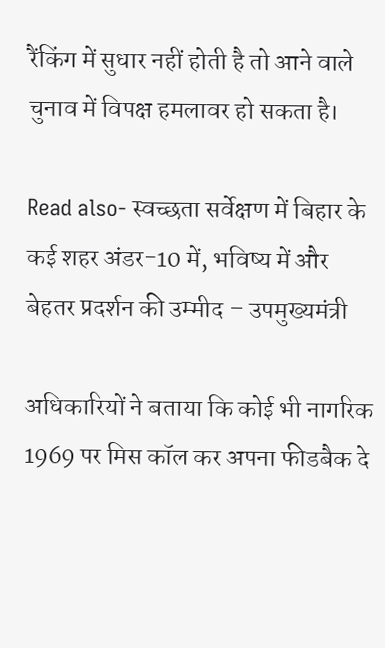रैंकिंग में सुधार नहीं होती है तो आने वाले चुनाव में विपक्ष हमलावर हो सकता है।

Read also- स्वच्छता सर्वेक्षण में बिहार के कई शहर अंडर-10 में, भविष्य में और बेहतर प्रदर्शन की उम्मीद – उपमुख्यमंत्री

अधिकारियों ने बताया कि कोई भी नागरिक 1969 पर मिस कॉल कर अपना फीडबैक दे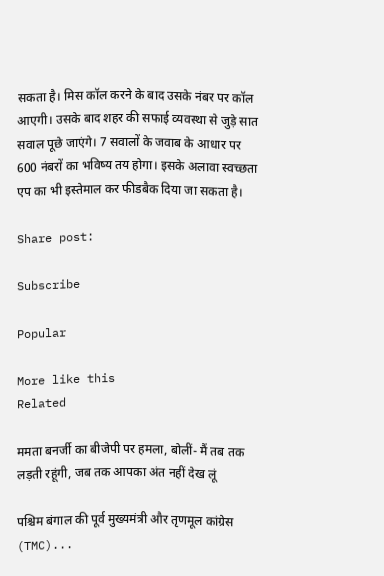सकता है। मिस कॉल करने के बाद उसके नंबर पर कॉल आएगी। उसके बाद शहर की सफाई व्यवस्था से जुड़े सात सवाल पूछे जाएंगे। 7 सवालों के जवाब के आधार पर 600 नंबरों का भविष्य तय होगा। इसके अलावा स्वच्छता एप का भी इस्तेमाल कर फीडबैक दिया जा सकता है।

Share post:

Subscribe

Popular

More like this
Related

ममता बनर्जी का बीजेपी पर हमला, बोलीं- मैं तब तक लड़ती रहूंगी, जब तक आपका अंत नहीं देख लूं

पश्चिम बंगाल की पूर्व मुख्यमंत्री और तृणमूल कांग्रेस (TMC)...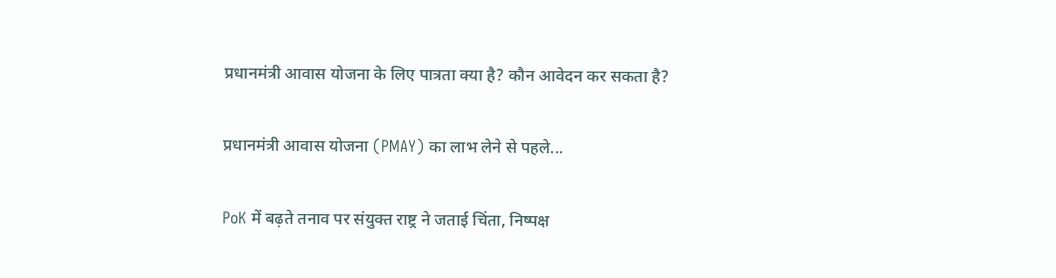प्रधानमंत्री आवास योजना के लिए पात्रता क्या है? कौन आवेदन कर सकता है?

प्रधानमंत्री आवास योजना (PMAY) का लाभ लेने से पहले...

PoK में बढ़ते तनाव पर संयुक्त राष्ट्र ने जताई चिंता, निष्पक्ष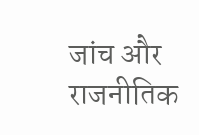जांच और राजनीतिक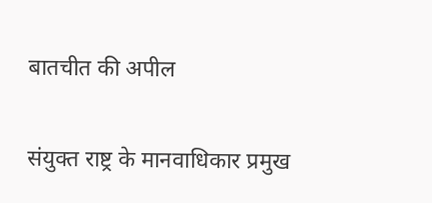बातचीत की अपील

संयुक्त राष्ट्र के मानवाधिकार प्रमुख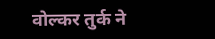वोल्कर तुर्क ने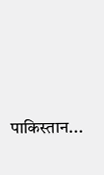पाकिस्तान...